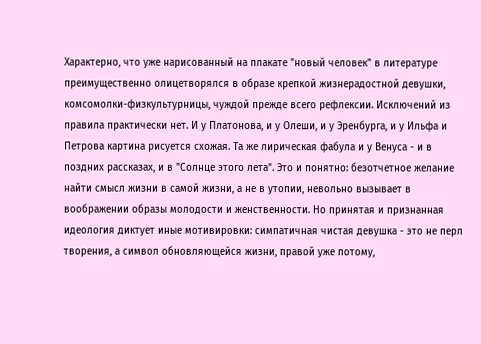Характерно, что уже нарисованный на плакате "новый человек" в литературе преимущественно олицетворялся в образе крепкой жизнерадостной девушки, комсомолки-физкультурницы, чуждой прежде всего рефлексии. Исключений из правила практически нет. И у Платонова, и у Олеши, и у Эренбурга, и у Ильфа и Петрова картина рисуется схожая. Та же лирическая фабула и у Венуса - и в поздних рассказах, и в "Солнце этого лета". Это и понятно: безотчетное желание найти смысл жизни в самой жизни, а не в утопии, невольно вызывает в воображении образы молодости и женственности. Но принятая и признанная идеология диктует иные мотивировки: симпатичная чистая девушка - это не перл творения, а символ обновляющейся жизни, правой уже потому,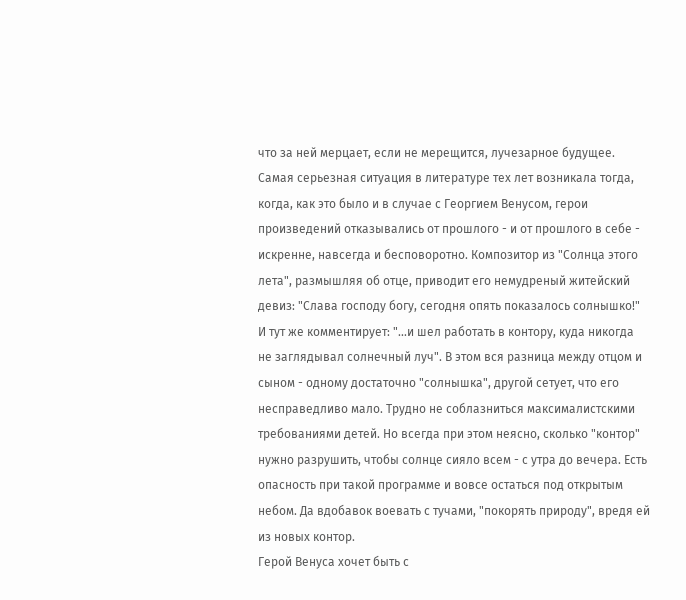что за ней мерцает, если не мерещится, лучезарное будущее.
Самая серьезная ситуация в литературе тех лет возникала тогда, когда, как это было и в случае с Георгием Венусом, герои произведений отказывались от прошлого - и от прошлого в себе - искренне, навсегда и бесповоротно. Композитор из "Солнца этого лета", размышляя об отце, приводит его немудреный житейский девиз: "Слава господу богу, сегодня опять показалось солнышко!" И тут же комментирует: "...и шел работать в контору, куда никогда не заглядывал солнечный луч". В этом вся разница между отцом и сыном - одному достаточно "солнышка", другой сетует, что его несправедливо мало. Трудно не соблазниться максималистскими требованиями детей. Но всегда при этом неясно, сколько "контор" нужно разрушить, чтобы солнце сияло всем - с утра до вечера. Есть опасность при такой программе и вовсе остаться под открытым небом. Да вдобавок воевать с тучами, "покорять природу", вредя ей из новых контор.
Герой Венуса хочет быть с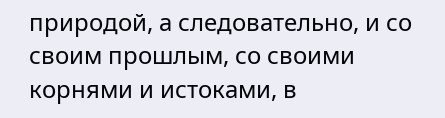природой, а следовательно, и со своим прошлым, со своими корнями и истоками, в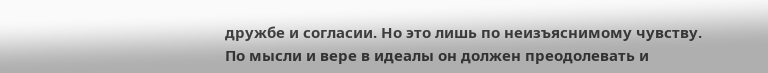дружбе и согласии. Но это лишь по неизъяснимому чувству. По мысли и вере в идеалы он должен преодолевать и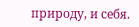природу, и себя.